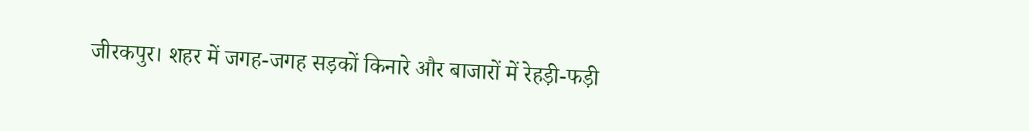जीरकपुर। शहर में जगह-जगह सड़कों किनारे और बाजारों में रेहड़ी-फड़ी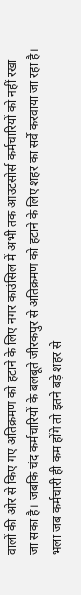वालों की ओर से किए गए अतिक्रमण को हटाने के लिए नगर काउंसिल में अभी तक आउटसोर्स कर्मचारियों को नहीं रखा जा सका है। जबकि चंद कर्मचारियों के बलबूते जीरकपुर से अतिक्रमण को हटाने के लिए शहर का सर्वे करवाया जा रहा है। भला जब कर्मचारी ही कम होंगे तो इतने बड़े शहर से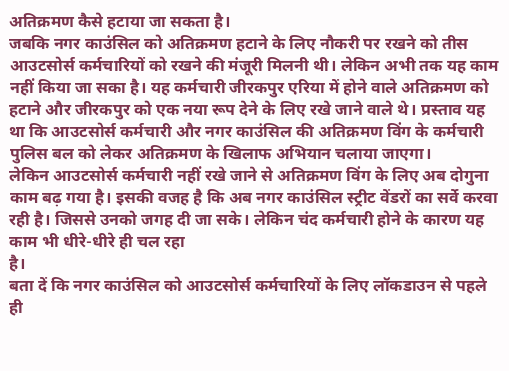अतिक्रमण कैसे हटाया जा सकता है।
जबकि नगर काउंसिल को अतिक्रमण हटाने के लिए नौकरी पर रखने को तीस आउटसोर्स कर्मचारियों को रखने की मंजूरी मिलनी थी। लेकिन अभी तक यह काम नहीं किया जा सका है। यह कर्मचारी जीरकपुर एरिया में होने वाले अतिक्रमण को हटाने और जीरकपुर को एक नया रूप देने के लिए रखे जाने वाले थे। प्रस्ताव यह था कि आउटसोर्स कर्मचारी और नगर काउंसिल की अतिक्रमण विंग के कर्मचारी पुलिस बल को लेकर अतिक्रमण के खिलाफ अभियान चलाया जाएगा।
लेकिन आउटसोर्स कर्मचारी नहीं रखे जाने से अतिक्रमण विंग के लिए अब दोगुना काम बढ़ गया है। इसकी वजह है कि अब नगर काउंसिल स्ट्रीट वेंडरों का सर्वे करवा रही है। जिससे उनको जगह दी जा सके। लेकिन चंद कर्मचारी होने के कारण यह काम भी धीरे-धीरे ही चल रहा
है।
बता दें कि नगर काउंसिल को आउटसोर्स कर्मचारियों के लिए लॉकडाउन से पहले ही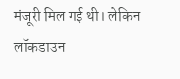मंजूरी मिल गई थी। लेकिन लॉकडाउन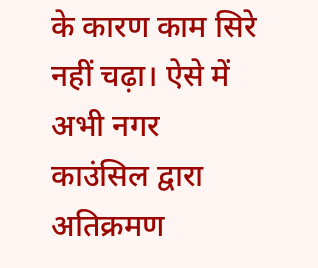के कारण काम सिरे नहीं चढ़ा। ऐसे में अभी नगर काउंसिल द्वारा अतिक्रमण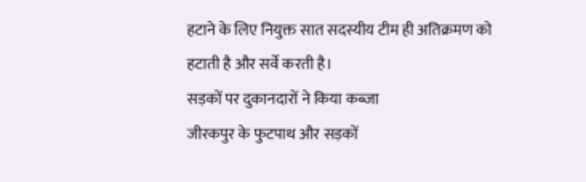हटाने के लिए नियुक्त सात सदस्यीय टीम ही अतिक्रमण को हटाती है और सर्वे करती है।
सड़कों पर दुकानदारों ने किया कब्जा
जीरकपुर के फुटपाथ और सड़कों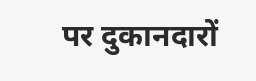पर दुकानदारों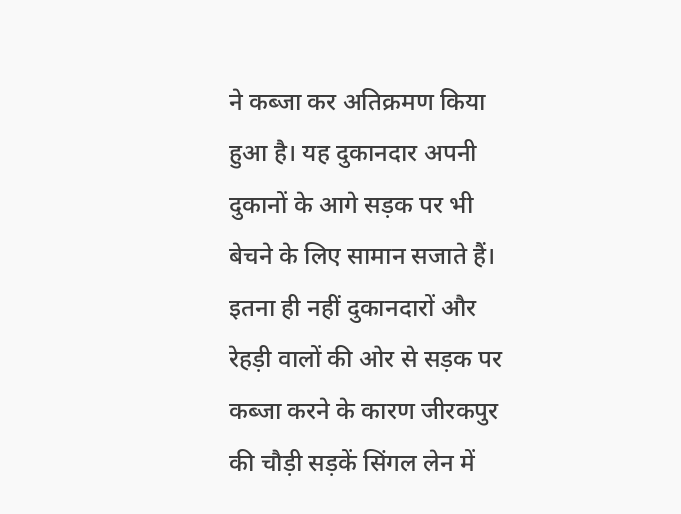ने कब्जा कर अतिक्रमण किया हुआ है। यह दुकानदार अपनी दुकानों के आगे सड़क पर भी बेचने के लिए सामान सजाते हैं। इतना ही नहीं दुकानदारों और रेहड़ी वालों की ओर से सड़क पर कब्जा करने के कारण जीरकपुर की चौड़ी सड़कें सिंगल लेन में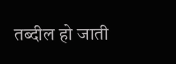तब्दील हो जाती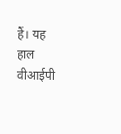हैं। यह हाल वीआईपी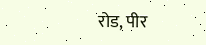रोड, पीर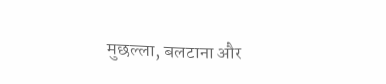मुछल्ला, बलटाना और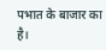पभात के बाजार का है।